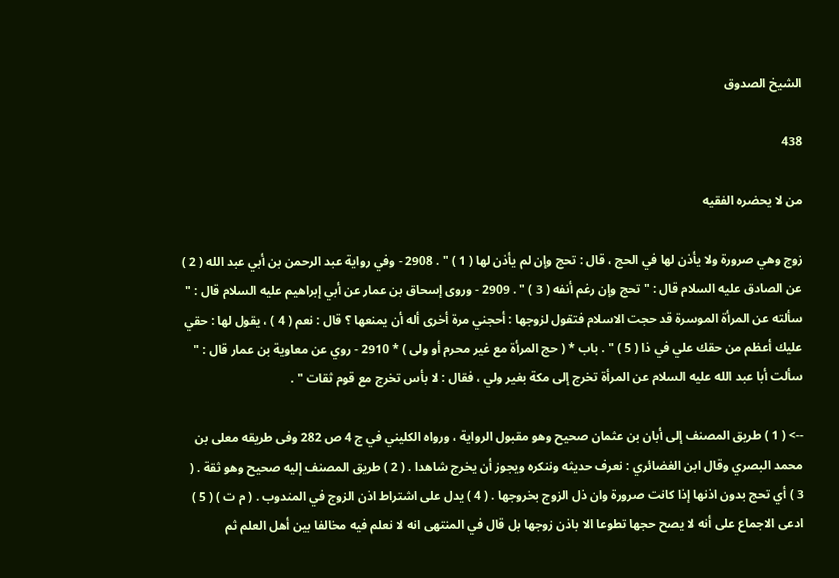الشيخ الصدوق

438

من لا يحضره الفقيه

زوج وهي صرورة ولا يأذن لها في الحج ، قال : تحج وإن لم يأذن لها ( 1 ) " . 2908 - وفي رواية عبد الرحمن بن أبي عبد الله ( 2 ) عن الصادق عليه السلام قال : " تحج وإن رغم أنفه ( 3 ) " . 2909 - وروى إسحاق بن عمار عن أبي إبراهيم عليه السلام قال : " سألته عن المرأة الموسرة قد حجت الاسلام فتقول لزوجها : أحجني مرة أخرى أله أن يمنعها ؟ قال : نعم ( 4 ) ، يقول لها : حقي عليك أعظم من حقك علي في ذا ( 5 ) " . باب * ( حج المرأة مع غير محرم أو ولى ) * 2910 - روي عن معاوية بن عمار قال : " سألت أبا عبد الله عليه السلام عن المرأة تخرج إلى مكة بغير ولي ، فقال : لا بأس تخرج مع قوم ثقات " .

--> ( 1 ) طريق المصنف إلى أبان بن عثمان صحيح وهو مقبول الرواية ، ورواه الكليني في ج 4 ص 282 وفى طريقه معلى بن محمد البصري وقال ابن الغضائري : نعرف حديثه وننكره ويجوز أن يخرج شاهدا . ( 2 ) طريق المصنف إليه صحيح وهو ثقة . ( 3 ) أي تحج بدون اذنها إذا كانت صرورة وان ذل الزوج بخروجها . ( 4 ) يدل على اشتراط اذن الزوج في المندوب . ( م ت ) ( 5 ) ادعى الاجماع على أنه لا يصح حجها تطوعا الا باذن زوجها بل قال في المنتهى انه لا نعلم فيه مخالفا بين أهل العلم ثم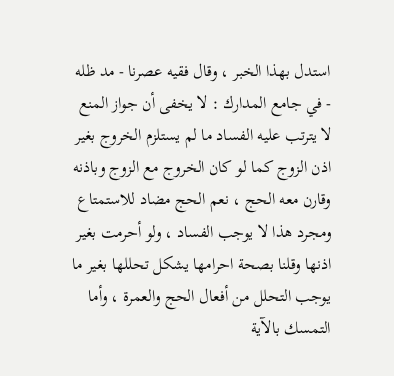استدل بهذا الخبر ، وقال فقيه عصرنا - مد ظله - في جامع المدارك : لا يخفى أن جواز المنع لا يترتب عليه الفساد ما لم يستلزم الخروج بغير اذن الزوج كما لو كان الخروج مع الزوج وباذنه وقارن معه الحج ، نعم الحج مضاد للاستمتاع ومجرد هذا لا يوجب الفساد ، ولو أحرمت بغير اذنها وقلنا بصحة احرامها يشكل تحللها بغير ما يوجب التحلل من أفعال الحج والعمرة ، وأما التمسك بالآية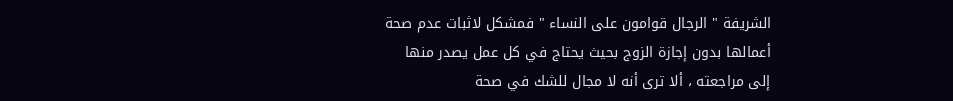الشريفة " الرجال قوامون على النساء " فمشكل لاثبات عدم صحة أعمالها بدون إجازة الزوج بحيث يحتاج في كل عمل يصدر منها إلى مراجعته ، ألا ترى أنه لا مجال للشك في صحة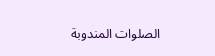الصلوات المندوبة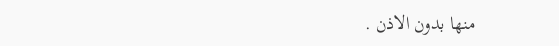منها بدون الاذن .